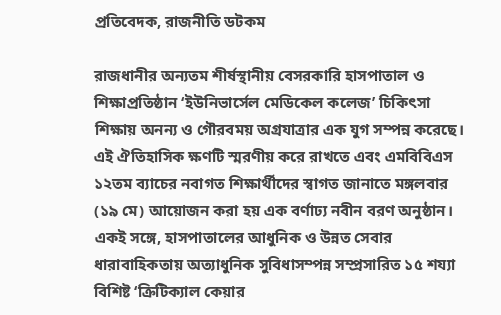প্রতিবেদক, রাজনীতি ডটকম

রাজধানীর অন্যতম শীর্ষস্থানীয় বেসরকারি হাসপাতাল ও শিক্ষাপ্রতিষ্ঠান ‘ইউনিভার্সেল মেডিকেল কলেজ’ চিকিৎসা শিক্ষায় অনন্য ও গৌরবময় অগ্রযাত্রার এক যুগ সম্পন্ন করেছে। এই ঐতিহাসিক ক্ষণটি স্মরণীয় করে রাখতে এবং এমবিবিএস ১২তম ব্যাচের নবাগত শিক্ষার্থীদের স্বাগত জানাতে মঙ্গলবার (১৯ মে) আয়োজন করা হয় এক বর্ণাঢ্য নবীন বরণ অনুষ্ঠান।
একই সঙ্গে, হাসপাতালের আধুনিক ও উন্নত সেবার ধারাবাহিকতায় অত্যাধুনিক সুবিধাসম্পন্ন সম্প্রসারিত ১৫ শয্যা বিশিষ্ট ‘ক্রিটিক্যাল কেয়ার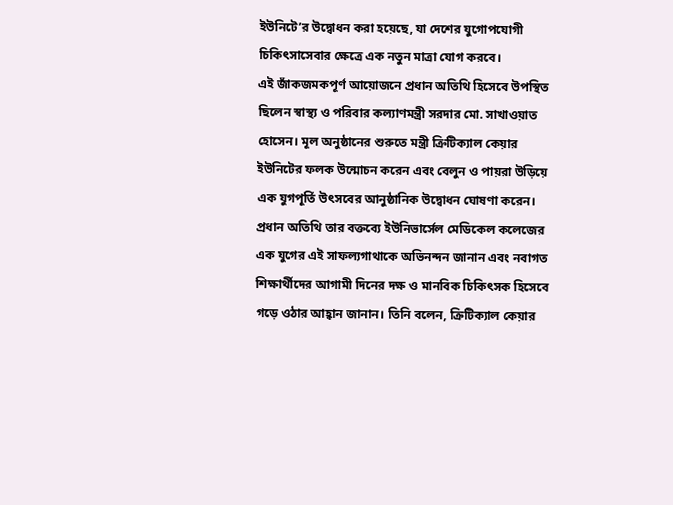ইউনিটে’র উদ্বোধন করা হয়েছে, যা দেশের যুগোপযোগী চিকিৎসাসেবার ক্ষেত্রে এক নতুন মাত্রা যোগ করবে।
এই জাঁকজমকপূর্ণ আয়োজনে প্রধান অতিথি হিসেবে উপস্থিত ছিলেন স্বাস্থ্য ও পরিবার কল্যাণমন্ত্রী সরদার মো. সাখাওয়াত হোসেন। মূল অনুষ্ঠানের শুরুতে মন্ত্রী ক্রিটিক্যাল কেয়ার ইউনিটের ফলক উন্মোচন করেন এবং বেলুন ও পায়রা উড়িয়ে এক যুগপূর্তি উৎসবের আনুষ্ঠানিক উদ্বোধন ঘোষণা করেন।
প্রধান অতিথি তার বক্তব্যে ইউনিভার্সেল মেডিকেল কলেজের এক যুগের এই সাফল্যগাথাকে অভিনন্দন জানান এবং নবাগত শিক্ষার্থীদের আগামী দিনের দক্ষ ও মানবিক চিকিৎসক হিসেবে গড়ে ওঠার আহ্বান জানান। তিনি বলেন, ক্রিটিক্যাল কেয়ার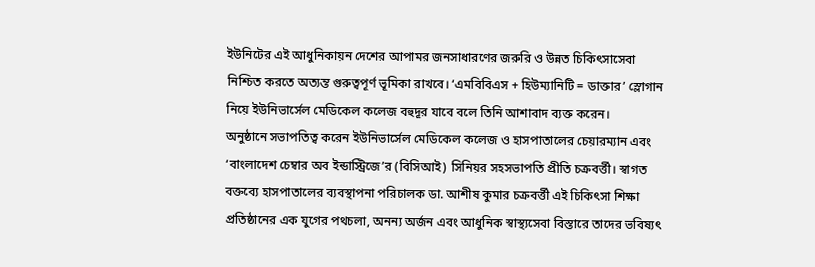ইউনিটের এই আধুনিকায়ন দেশের আপামর জনসাধারণের জরুরি ও উন্নত চিকিৎসাসেবা নিশ্চিত করতে অত্যন্ত গুরুত্বপূর্ণ ভূমিকা রাখবে। ‘এমবিবিএস + হিউম্যানিটি = ডাক্তার’ স্লোগান নিয়ে ইউনিভার্সেল মেডিকেল কলেজ বহুদূর যাবে বলে তিনি আশাবাদ ব্যক্ত করেন।
অনুষ্ঠানে সভাপতিত্ব করেন ইউনিভার্সেল মেডিকেল কলেজ ও হাসপাতালের চেয়ারম্যান এবং ‘বাংলাদেশ চেম্বার অব ইন্ডাস্ট্রিজে’র (বিসিআই) সিনিয়র সহসভাপতি প্রীতি চক্রবর্ত্তী। স্বাগত বক্তব্যে হাসপাতালের ব্যবস্থাপনা পরিচালক ডা. আশীষ কুমার চক্রবর্ত্তী এই চিকিৎসা শিক্ষা প্রতিষ্ঠানের এক যুগের পথচলা, অনন্য অর্জন এবং আধুনিক স্বাস্থ্যসেবা বিস্তারে তাদের ভবিষ্যৎ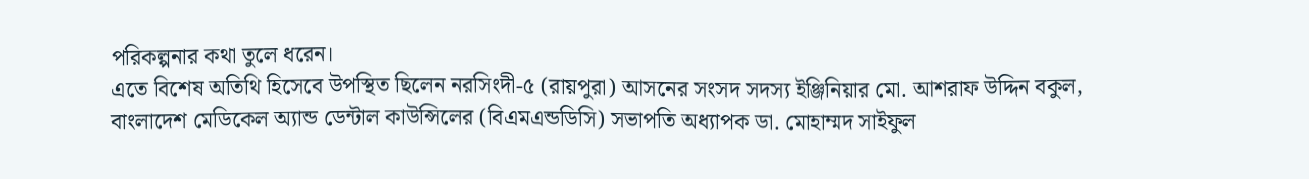পরিকল্পনার কথা তুলে ধরেন।
এতে বিশেষ অতিথি হিসেবে উপস্থিত ছিলেন নরসিংদী-৫ (রায়পুরা) আসনের সংসদ সদস্য ইঞ্জিনিয়ার মো. আশরাফ উদ্দিন বকুল, বাংলাদেশ মেডিকেল অ্যান্ড ডেন্টাল কাউন্সিলের (বিএমএন্ডডিসি) সভাপতি অধ্যাপক ডা. মোহাম্মদ সাইফুল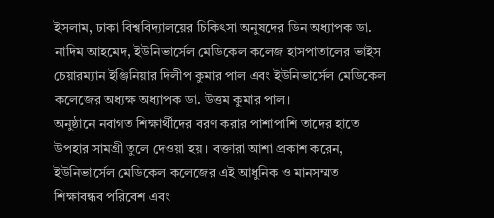ইসলাম, ঢাকা বিশ্ববিদ্যালয়ের চিকিৎসা অনুষদের ডিন অধ্যাপক ডা. নাদিম আহমেদ, ইউনিভার্সেল মেডিকেল কলেজ হাসপাতালের ভাইস চেয়ারম্যান ইঞ্জিনিয়ার দিলীপ কুমার পাল এবং ইউনিভার্সেল মেডিকেল কলেজের অধ্যক্ষ অধ্যাপক ডা. উত্তম কুমার পাল।
অনুষ্ঠানে নবাগত শিক্ষার্থীদের বরণ করার পাশাপাশি তাদের হাতে উপহার সামগ্রী তুলে দেওয়া হয়। বক্তারা আশা প্রকাশ করেন, ইউনিভার্সেল মেডিকেল কলেজের এই আধুনিক ও মানসম্মত শিক্ষাবন্ধব পরিবেশ এবং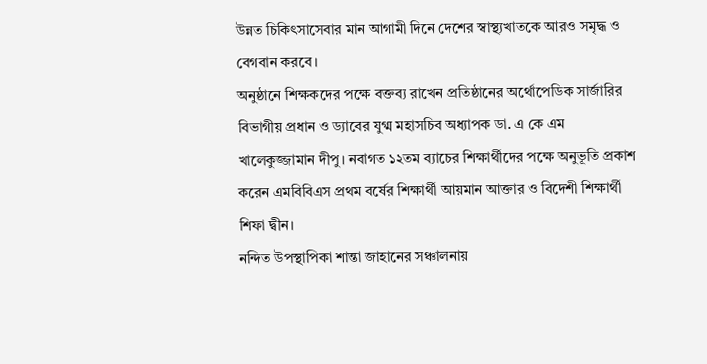উন্নত চিকিৎসাসেবার মান আগামী দিনে দেশের স্বাস্থ্যখাতকে আরও সমৃদ্ধ ও বেগবান করবে।
অনুষ্ঠানে শিক্ষকদের পক্ষে বক্তব্য রাখেন প্রতিষ্ঠানের অর্থোপেডিক সার্জারির বিভাগীয় প্রধান ও ড্যাবের যুগ্ম মহাসচিব অধ্যাপক ডা. এ কে এম খালেকুজ্জামান দীপু। নবাগত ১২তম ব্যাচের শিক্ষার্থীদের পক্ষে অনুভূতি প্রকাশ করেন এমবিবিএস প্রথম বর্ষের শিক্ষার্থী আয়মান আক্তার ও বিদেশী শিক্ষার্থী শিফা দ্বীন।
নন্দিত উপস্থাপিকা শান্তা জাহানের সঞ্চালনায়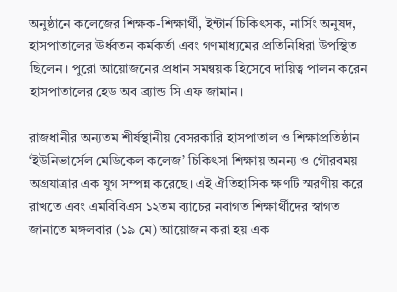অনুষ্ঠানে কলেজের শিক্ষক-শিক্ষার্থী, ইন্টার্ন চিকিৎসক, নার্সিং অনুষদ, হাসপাতালের ঊর্ধ্বতন কর্মকর্তা এবং গণমাধ্যমের প্রতিনিধিরা উপস্থিত ছিলেন। পুরো আয়োজনের প্রধান সমন্বয়ক হিসেবে দায়িত্ব পালন করেন হাসপাতালের হেড অব ব্র্যান্ড সি এফ জামান।

রাজধানীর অন্যতম শীর্ষস্থানীয় বেসরকারি হাসপাতাল ও শিক্ষাপ্রতিষ্ঠান ‘ইউনিভার্সেল মেডিকেল কলেজ’ চিকিৎসা শিক্ষায় অনন্য ও গৌরবময় অগ্রযাত্রার এক যুগ সম্পন্ন করেছে। এই ঐতিহাসিক ক্ষণটি স্মরণীয় করে রাখতে এবং এমবিবিএস ১২তম ব্যাচের নবাগত শিক্ষার্থীদের স্বাগত জানাতে মঙ্গলবার (১৯ মে) আয়োজন করা হয় এক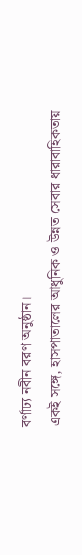বর্ণাঢ্য নবীন বরণ অনুষ্ঠান।
একই সঙ্গে, হাসপাতালের আধুনিক ও উন্নত সেবার ধারাবাহিকতায়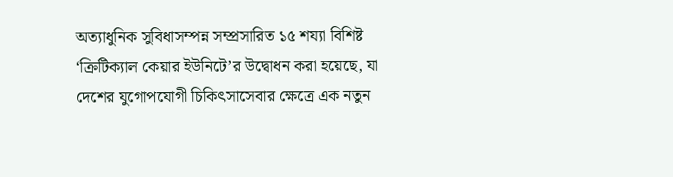অত্যাধুনিক সুবিধাসম্পন্ন সম্প্রসারিত ১৫ শয্যা বিশিষ্ট ‘ক্রিটিক্যাল কেয়ার ইউনিটে’র উদ্বোধন করা হয়েছে, যা দেশের যুগোপযোগী চিকিৎসাসেবার ক্ষেত্রে এক নতুন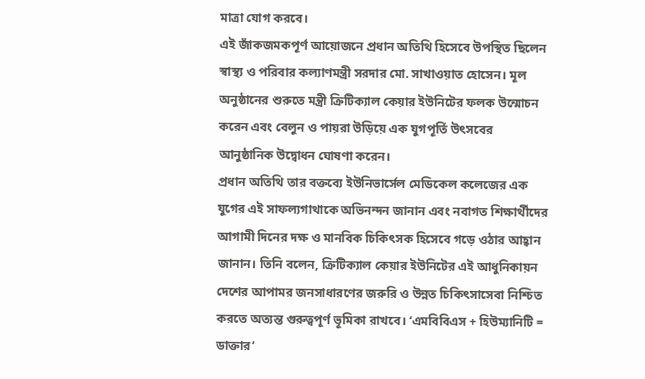মাত্রা যোগ করবে।
এই জাঁকজমকপূর্ণ আয়োজনে প্রধান অতিথি হিসেবে উপস্থিত ছিলেন স্বাস্থ্য ও পরিবার কল্যাণমন্ত্রী সরদার মো. সাখাওয়াত হোসেন। মূল অনুষ্ঠানের শুরুতে মন্ত্রী ক্রিটিক্যাল কেয়ার ইউনিটের ফলক উন্মোচন করেন এবং বেলুন ও পায়রা উড়িয়ে এক যুগপূর্তি উৎসবের আনুষ্ঠানিক উদ্বোধন ঘোষণা করেন।
প্রধান অতিথি তার বক্তব্যে ইউনিভার্সেল মেডিকেল কলেজের এক যুগের এই সাফল্যগাথাকে অভিনন্দন জানান এবং নবাগত শিক্ষার্থীদের আগামী দিনের দক্ষ ও মানবিক চিকিৎসক হিসেবে গড়ে ওঠার আহ্বান জানান। তিনি বলেন, ক্রিটিক্যাল কেয়ার ইউনিটের এই আধুনিকায়ন দেশের আপামর জনসাধারণের জরুরি ও উন্নত চিকিৎসাসেবা নিশ্চিত করতে অত্যন্ত গুরুত্বপূর্ণ ভূমিকা রাখবে। ‘এমবিবিএস + হিউম্যানিটি = ডাক্তার’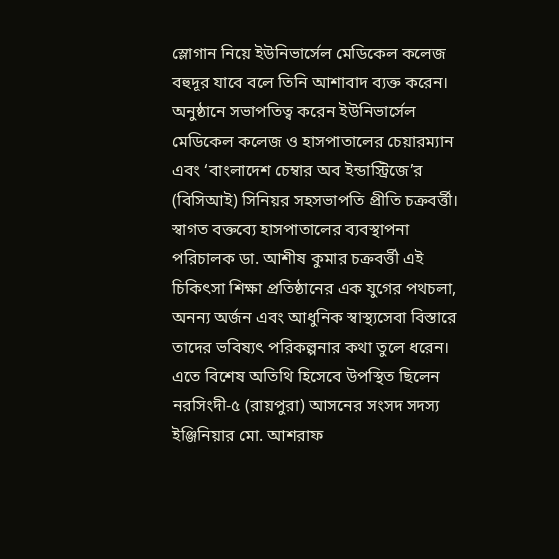স্লোগান নিয়ে ইউনিভার্সেল মেডিকেল কলেজ বহুদূর যাবে বলে তিনি আশাবাদ ব্যক্ত করেন।
অনুষ্ঠানে সভাপতিত্ব করেন ইউনিভার্সেল মেডিকেল কলেজ ও হাসপাতালের চেয়ারম্যান এবং ‘বাংলাদেশ চেম্বার অব ইন্ডাস্ট্রিজে’র (বিসিআই) সিনিয়র সহসভাপতি প্রীতি চক্রবর্ত্তী। স্বাগত বক্তব্যে হাসপাতালের ব্যবস্থাপনা পরিচালক ডা. আশীষ কুমার চক্রবর্ত্তী এই চিকিৎসা শিক্ষা প্রতিষ্ঠানের এক যুগের পথচলা, অনন্য অর্জন এবং আধুনিক স্বাস্থ্যসেবা বিস্তারে তাদের ভবিষ্যৎ পরিকল্পনার কথা তুলে ধরেন।
এতে বিশেষ অতিথি হিসেবে উপস্থিত ছিলেন নরসিংদী-৫ (রায়পুরা) আসনের সংসদ সদস্য ইঞ্জিনিয়ার মো. আশরাফ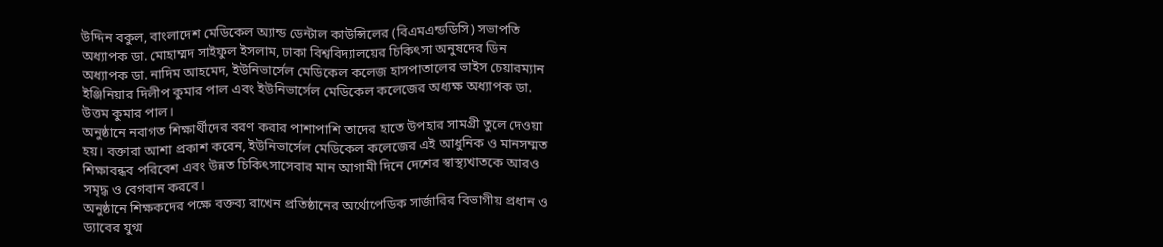উদ্দিন বকুল, বাংলাদেশ মেডিকেল অ্যান্ড ডেন্টাল কাউন্সিলের (বিএমএন্ডডিসি) সভাপতি অধ্যাপক ডা. মোহাম্মদ সাইফুল ইসলাম, ঢাকা বিশ্ববিদ্যালয়ের চিকিৎসা অনুষদের ডিন অধ্যাপক ডা. নাদিম আহমেদ, ইউনিভার্সেল মেডিকেল কলেজ হাসপাতালের ভাইস চেয়ারম্যান ইঞ্জিনিয়ার দিলীপ কুমার পাল এবং ইউনিভার্সেল মেডিকেল কলেজের অধ্যক্ষ অধ্যাপক ডা. উত্তম কুমার পাল।
অনুষ্ঠানে নবাগত শিক্ষার্থীদের বরণ করার পাশাপাশি তাদের হাতে উপহার সামগ্রী তুলে দেওয়া হয়। বক্তারা আশা প্রকাশ করেন, ইউনিভার্সেল মেডিকেল কলেজের এই আধুনিক ও মানসম্মত শিক্ষাবন্ধব পরিবেশ এবং উন্নত চিকিৎসাসেবার মান আগামী দিনে দেশের স্বাস্থ্যখাতকে আরও সমৃদ্ধ ও বেগবান করবে।
অনুষ্ঠানে শিক্ষকদের পক্ষে বক্তব্য রাখেন প্রতিষ্ঠানের অর্থোপেডিক সার্জারির বিভাগীয় প্রধান ও ড্যাবের যুগ্ম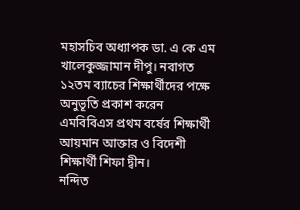মহাসচিব অধ্যাপক ডা. এ কে এম খালেকুজ্জামান দীপু। নবাগত ১২তম ব্যাচের শিক্ষার্থীদের পক্ষে অনুভূতি প্রকাশ করেন এমবিবিএস প্রথম বর্ষের শিক্ষার্থী আয়মান আক্তার ও বিদেশী শিক্ষার্থী শিফা দ্বীন।
নন্দিত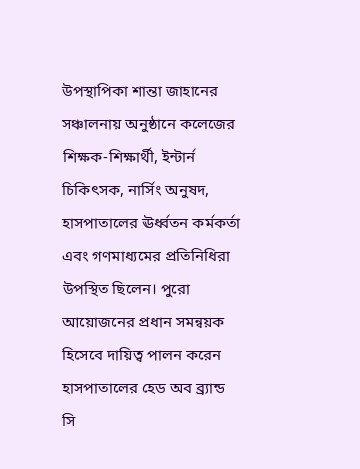উপস্থাপিকা শান্তা জাহানের সঞ্চালনায় অনুষ্ঠানে কলেজের শিক্ষক-শিক্ষার্থী, ইন্টার্ন চিকিৎসক, নার্সিং অনুষদ, হাসপাতালের ঊর্ধ্বতন কর্মকর্তা এবং গণমাধ্যমের প্রতিনিধিরা উপস্থিত ছিলেন। পুরো আয়োজনের প্রধান সমন্বয়ক হিসেবে দায়িত্ব পালন করেন হাসপাতালের হেড অব ব্র্যান্ড সি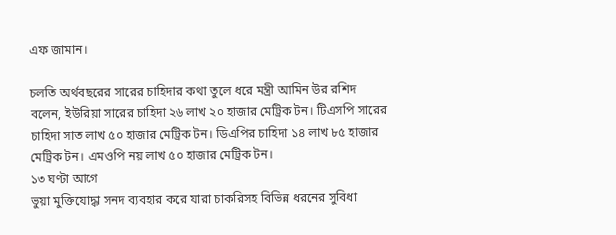এফ জামান।

চলতি অর্থবছরের সারের চাহিদার কথা তুলে ধরে মন্ত্রী আমিন উর রশিদ বলেন, ইউরিয়া সারের চাহিদা ২৬ লাখ ২০ হাজার মেট্রিক টন। টিএসপি সারের চাহিদা সাত লাখ ৫০ হাজার মেট্রিক টন। ডিএপির চাহিদা ১৪ লাখ ৮৫ হাজার মেট্রিক টন। এমওপি নয় লাখ ৫০ হাজার মেট্রিক টন।
১৩ ঘণ্টা আগে
ভুয়া মুক্তিযোদ্ধা সনদ ব্যবহার করে যারা চাকরিসহ বিভিন্ন ধরনের সুবিধা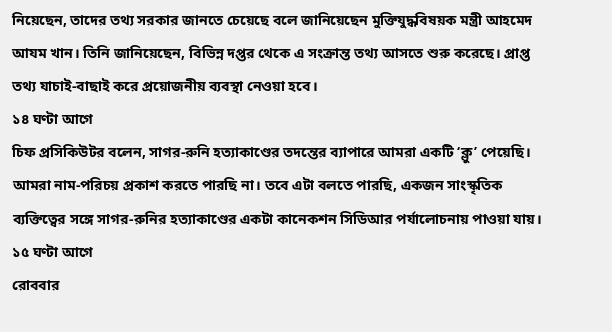নিয়েছেন, তাদের তথ্য সরকার জানতে চেয়েছে বলে জানিয়েছেন মুক্তিযুদ্ধবিষয়ক মন্ত্রী আহমেদ আযম খান। তিনি জানিয়েছেন, বিভিন্ন দপ্তর থেকে এ সংক্রান্ত তথ্য আসতে শুরু করেছে। প্রাপ্ত তথ্য যাচাই-বাছাই করে প্রয়োজনীয় ব্যবস্থা নেওয়া হবে।
১৪ ঘণ্টা আগে
চিফ প্রসিকিউটর বলেন, সাগর-রুনি হত্যাকাণ্ডের তদন্তের ব্যাপারে আমরা একটি ‘ক্লু’ পেয়েছি। আমরা নাম-পরিচয় প্রকাশ করতে পারছি না। তবে এটা বলতে পারছি, একজন সাংস্কৃতিক ব্যক্তিত্বের সঙ্গে সাগর-রুনির হত্যাকাণ্ডের একটা কানেকশন সিডিআর পর্যালোচনায় পাওয়া যায়।
১৫ ঘণ্টা আগে
রোববার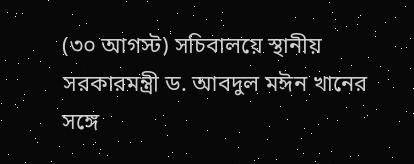(৩০ আগস্ট) সচিবালয়ে স্থানীয় সরকারমন্ত্রী ড. আবদুল মঈন খানের সঙ্গে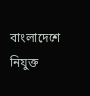বাংলাদেশে নিযুক্ত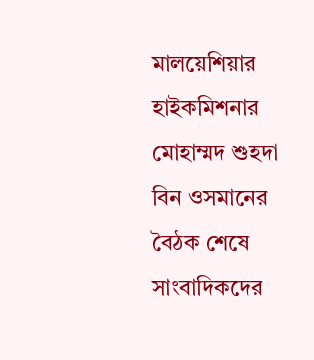মালয়েশিয়ার হাইকমিশনার মোহাম্মদ শুহদা বিন ওসমানের বৈঠক শেষে সাংবাদিকদের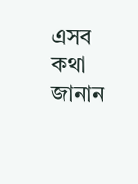এসব কথা জানান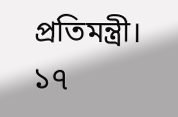প্রতিমন্ত্রী।
১৭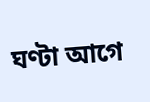ঘণ্টা আগে